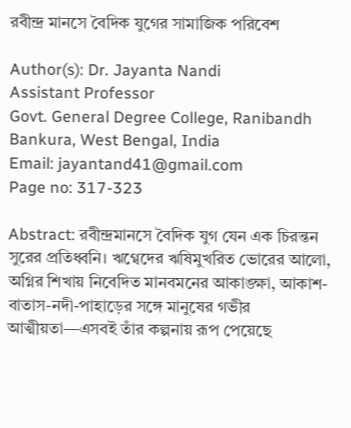রবীন্দ্র মানসে বৈদিক যুগের সামাজিক পরিবেশ

Author(s): Dr. Jayanta Nandi
Assistant Professor
Govt. General Degree College, Ranibandh
Bankura, West Bengal, India
Email: jayantand41@gmail.com
Page no: 317-323

Abstract: রবীন্দ্রমানসে বৈদিক যুগ যেন এক চিরন্তন সুরের প্রতিধ্বনি। ঋগ্বেদের ঋষিমুখরিত ভোরের আলো, অগ্নির শিখায় নিবেদিত মানবমনের আকাঙ্ক্ষা, আকাশ-বাতাস-নদী-পাহাড়ের সঙ্গে মানুষের গভীর আত্মীয়তা—এসবই তাঁর কল্পনায় রূপ পেয়েছে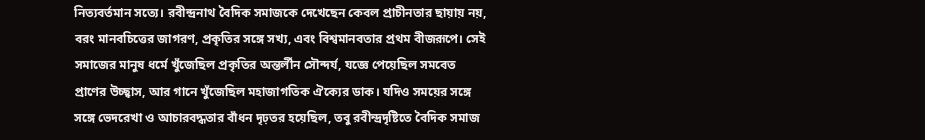নিত্যবর্তমান সত্যে। রবীন্দ্রনাথ বৈদিক সমাজকে দেখেছেন কেবল প্রাচীনতার ছায়ায় নয়, বরং মানবচিত্তের জাগরণ, প্রকৃতির সঙ্গে সখ্য, এবং বিশ্বমানবতার প্রথম বীজরূপে। সেই সমাজের মানুষ ধর্মে খুঁজেছিল প্রকৃতির অন্তর্লীন সৌন্দর্য, যজ্ঞে পেয়েছিল সমবেত প্রাণের উচ্ছ্বাস, আর গানে খুঁজেছিল মহাজাগতিক ঐক্যের ডাক। যদিও সময়ের সঙ্গে সঙ্গে ভেদরেখা ও আচারবদ্ধতার বাঁধন দৃঢ়তর হয়েছিল, তবু রবীন্দ্রদৃষ্টিতে বৈদিক সমাজ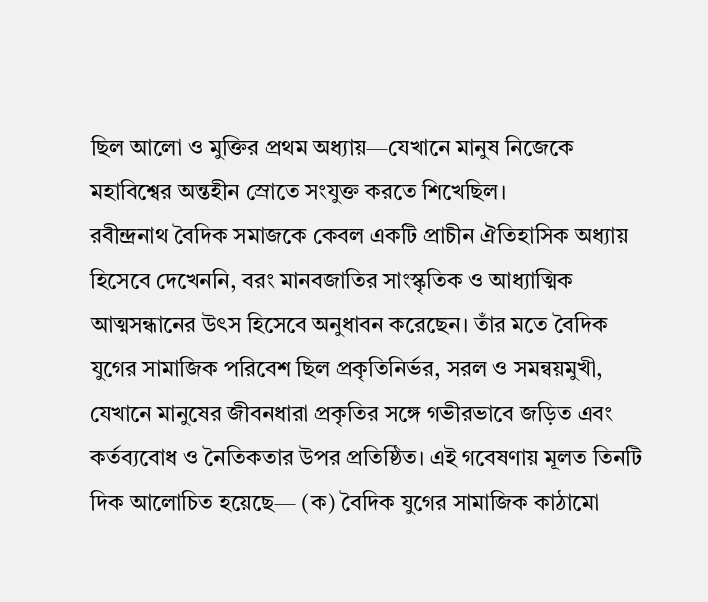ছিল আলো ও মুক্তির প্রথম অধ্যায়—যেখানে মানুষ নিজেকে মহাবিশ্বের অন্তহীন স্রোতে সংযুক্ত করতে শিখেছিল।
রবীন্দ্রনাথ বৈদিক সমাজকে কেবল একটি প্রাচীন ঐতিহাসিক অধ্যায় হিসেবে দেখেননি, বরং মানবজাতির সাংস্কৃতিক ও আধ্যাত্মিক আত্মসন্ধানের উৎস হিসেবে অনুধাবন করেছেন। তাঁর মতে বৈদিক যুগের সামাজিক পরিবেশ ছিল প্রকৃতিনির্ভর, সরল ও সমন্বয়মুখী, যেখানে মানুষের জীবনধারা প্রকৃতির সঙ্গে গভীরভাবে জড়িত এবং কর্তব্যবোধ ও নৈতিকতার উপর প্রতিষ্ঠিত। এই গবেষণায় মূলত তিনটি দিক আলোচিত হয়েছে— (ক) বৈদিক যুগের সামাজিক কাঠামো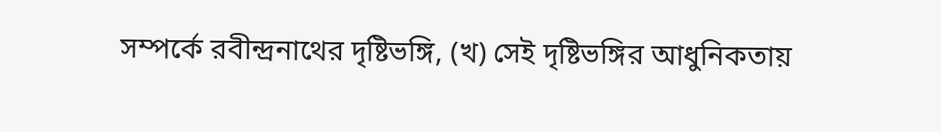সম্পর্কে রবীন্দ্রনাথের দৃষ্টিভঙ্গি, (খ) সেই দৃষ্টিভঙ্গির আধুনিকতায়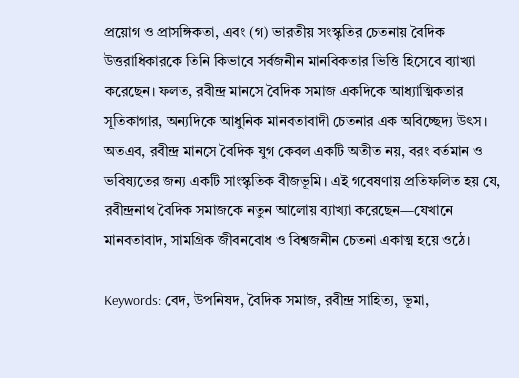প্রয়োগ ও প্রাসঙ্গিকতা, এবং (গ) ভারতীয় সংস্কৃতির চেতনায় বৈদিক উত্তরাধিকারকে তিনি কিভাবে সর্বজনীন মানবিকতার ভিত্তি হিসেবে ব্যাখ্যা করেছেন। ফলত, রবীন্দ্র মানসে বৈদিক সমাজ একদিকে আধ্যাত্মিকতার সূতিকাগার, অন্যদিকে আধুনিক মানবতাবাদী চেতনার এক অবিচ্ছেদ্য উৎস।
অতএব, রবীন্দ্র মানসে বৈদিক যুগ কেবল একটি অতীত নয়, বরং বর্তমান ও ভবিষ্যতের জন্য একটি সাংস্কৃতিক বীজভূমি। এই গবেষণায় প্রতিফলিত হয় যে, রবীন্দ্রনাথ বৈদিক সমাজকে নতুন আলোয় ব্যাখ্যা করেছেন—যেখানে মানবতাবাদ, সামগ্রিক জীবনবোধ ও বিশ্বজনীন চেতনা একাত্ম হয়ে ওঠে।

Keywords: বেদ, উপনিষদ, বৈদিক সমাজ, রবীন্দ্র সাহিত্য, ভূমা,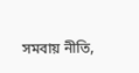সমবায় নীতি,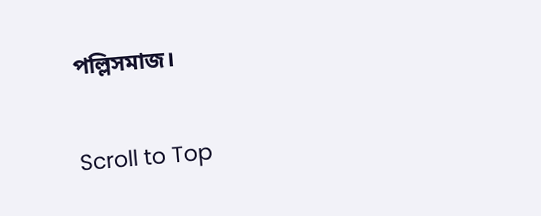পল্লিসমাজ।

Scroll to Top